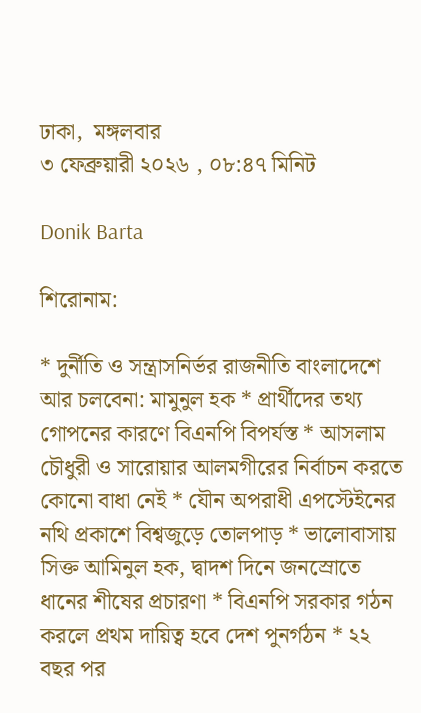ঢাকা,  মঙ্গলবার
৩ ফেব্রুয়ারী ২০২৬ , ০৮:৪৭ মিনিট

Donik Barta

শিরোনাম:

* দুর্নীতি ও সন্ত্রাসনির্ভর রাজনীতি বাংলাদেশে আর চলবেনা: মামুনুল হক * প্রার্থীদের তথ্য গোপনের কারণে বিএনপি বিপর্যস্ত * আসলাম চৌধুরী ও সারোয়ার আলমগীরের নির্বাচন করতে কোনো বাধা নেই * যৌন অপরাধী এপস্টেইনের নথি প্রকাশে বিশ্বজুড়ে তোলপাড় * ভালোবাসায় সিক্ত আমিনুল হক, দ্বাদশ দিনে জনস্রোতে ধানের শীষের প্রচারণা * বিএনপি সরকার গঠন করলে প্রথম দায়িত্ব হবে দেশ পুনর্গঠন * ২২ বছর পর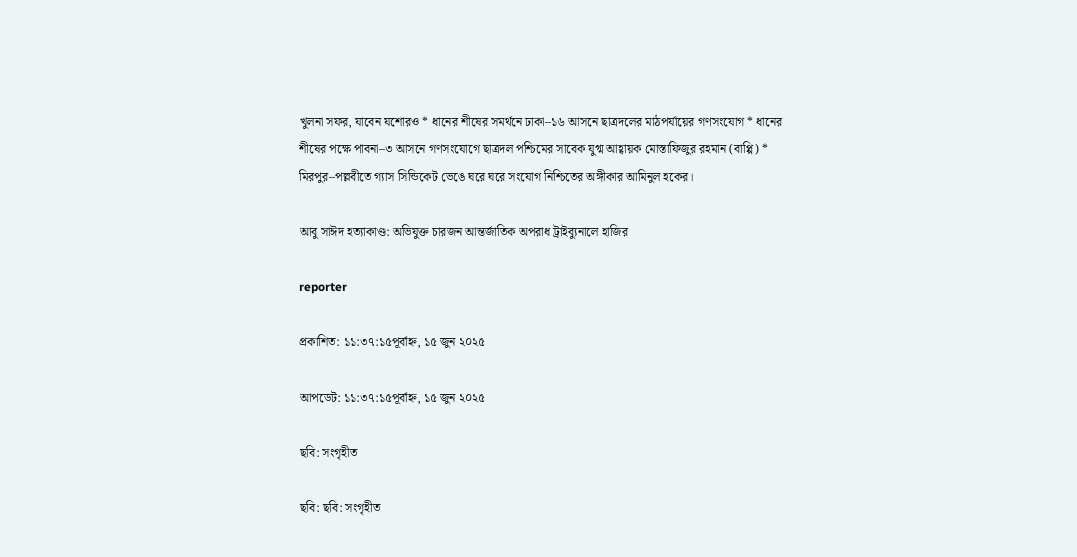খুলনা সফর, যাবেন যশোরও * ধানের শীষের সমর্থনে ঢাকা–১৬ আসনে ছাত্রদলের মাঠপর্যায়ের গণসংযোগ * ধানের শীষের পক্ষে পাবনা–৩ আসনে গণসংযোগে ছাত্রদল পশ্চিমের সাবেক যুগ্ম আহ্বায়ক মোস্তাফিজুর রহমান (বাপ্পি) * মিরপুর–পল্লবীতে গ্যাস সিন্ডিকেট ভেঙে ঘরে ঘরে সংযোগ নিশ্চিতের অঙ্গীকার আমিনুল হকের।

আবু সাঈদ হত্যাকাণ্ড: অভিযুক্ত চারজন আন্তর্জাতিক অপরাধ ট্রাইব্যুনালে হাজির

reporter

প্রকাশিত: ১১:৩৭:১৫পূর্বাহ্ন, ১৫ জুন ২০২৫

আপডেট: ১১:৩৭:১৫পূর্বাহ্ন, ১৫ জুন ২০২৫

ছবি: সংগৃহীত

ছবি: ছবি: সংগৃহীত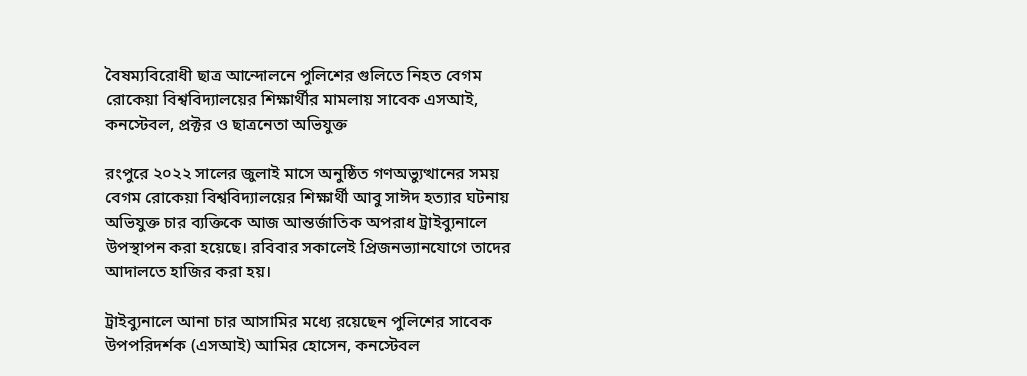বৈষম্যবিরোধী ছাত্র আন্দোলনে পুলিশের গুলিতে নিহত বেগম রোকেয়া বিশ্ববিদ্যালয়ের শিক্ষার্থীর মামলায় সাবেক এসআই, কনস্টেবল, প্রক্টর ও ছাত্রনেতা অভিযুক্ত

রংপুরে ২০২২ সালের জুলাই মাসে অনুষ্ঠিত গণঅভ্যুত্থানের সময় বেগম রোকেয়া বিশ্ববিদ্যালয়ের শিক্ষার্থী আবু সাঈদ হত্যার ঘটনায় অভিযুক্ত চার ব্যক্তিকে আজ আন্তর্জাতিক অপরাধ ট্রাইব্যুনালে উপস্থাপন করা হয়েছে। রবিবার সকালেই প্রিজনভ্যানযোগে তাদের আদালতে হাজির করা হয়।

ট্রাইব্যুনালে আনা চার আসামির মধ্যে রয়েছেন পুলিশের সাবেক উপপরিদর্শক (এসআই) আমির হোসেন, কনস্টেবল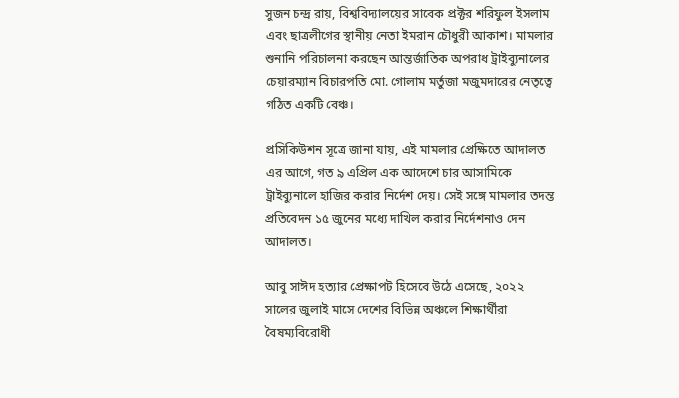সুজন চন্দ্র রায়, বিশ্ববিদ্যালয়ের সাবেক প্রক্টর শরিফুল ইসলাম এবং ছাত্রলীগের স্থানীয় নেতা ইমরান চৌধুরী আকাশ। মামলার শুনানি পরিচালনা করছেন আন্তর্জাতিক অপরাধ ট্রাইব্যুনালের চেয়ারম্যান বিচারপতি মো. গোলাম মর্তুজা মজুমদারের নেতৃত্বে গঠিত একটি বেঞ্চ।

প্রসিকিউশন সূত্রে জানা যায়, এই মামলার প্রেক্ষিতে আদালত এর আগে, গত ৯ এপ্রিল এক আদেশে চার আসামিকে ট্রাইব্যুনালে হাজির করার নির্দেশ দেয়। সেই সঙ্গে মামলার তদন্ত প্রতিবেদন ১৫ জুনের মধ্যে দাখিল করার নির্দেশনাও দেন আদালত।

আবু সাঈদ হত্যার প্রেক্ষাপট হিসেবে উঠে এসেছে, ২০২২ সালের জুলাই মাসে দেশের বিভিন্ন অঞ্চলে শিক্ষার্থীরা বৈষম্যবিরোধী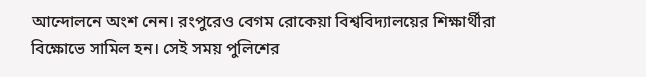আন্দোলনে অংশ নেন। রংপুরেও বেগম রোকেয়া বিশ্ববিদ্যালয়ের শিক্ষার্থীরা বিক্ষোভে সামিল হন। সেই সময় পুলিশের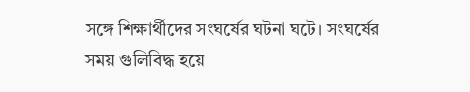সঙ্গে শিক্ষার্থীদের সংঘর্ষের ঘটনা ঘটে। সংঘর্ষের সময় গুলিবিদ্ধ হয়ে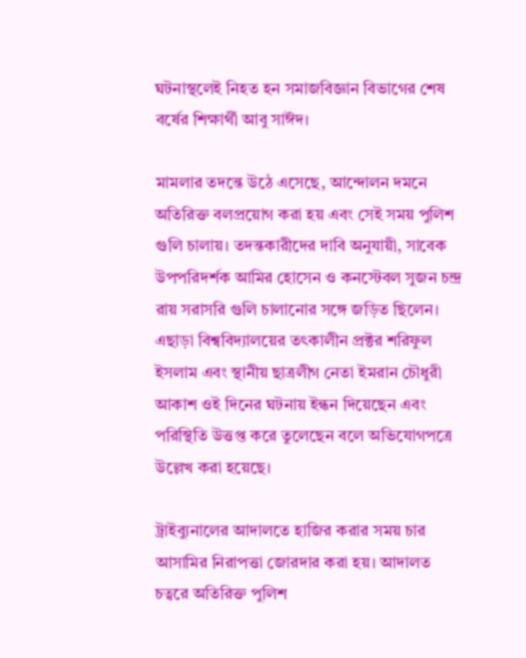ঘটনাস্থলেই নিহত হন সমাজবিজ্ঞান বিভাগের শেষ বর্ষের শিক্ষার্থী আবু সাঈদ।

মামলার তদন্তে উঠে এসেছে, আন্দোলন দমনে অতিরিক্ত বলপ্রয়োগ করা হয় এবং সেই সময় পুলিশ গুলি চালায়। তদন্তকারীদের দাবি অনুযায়ী, সাবেক উপপরিদর্শক আমির হোসেন ও কনস্টেবল সুজন চন্দ্র রায় সরাসরি গুলি চালানোর সঙ্গে জড়িত ছিলেন। এছাড়া বিশ্ববিদ্যালয়ের তৎকালীন প্রক্টর শরিফুল ইসলাম এবং স্থানীয় ছাত্রলীগ নেতা ইমরান চৌধুরী আকাশ ওই দিনের ঘটনায় ইন্ধন দিয়েছেন এবং পরিস্থিতি উত্তপ্ত করে তুলেছেন বলে অভিযোগপত্রে উল্লেখ করা হয়েছে।

ট্রাইব্যুনালের আদালতে হাজির করার সময় চার আসামির নিরাপত্তা জোরদার করা হয়। আদালত চত্বরে অতিরিক্ত পুলিশ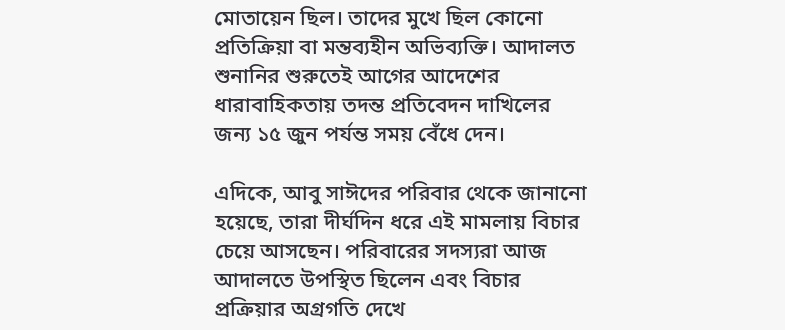মোতায়েন ছিল। তাদের মুখে ছিল কোনো প্রতিক্রিয়া বা মন্তব্যহীন অভিব্যক্তি। আদালত শুনানির শুরুতেই আগের আদেশের ধারাবাহিকতায় তদন্ত প্রতিবেদন দাখিলের জন্য ১৫ জুন পর্যন্ত সময় বেঁধে দেন।

এদিকে, আবু সাঈদের পরিবার থেকে জানানো হয়েছে, তারা দীর্ঘদিন ধরে এই মামলায় বিচার চেয়ে আসছেন। পরিবারের সদস্যরা আজ আদালতে উপস্থিত ছিলেন এবং বিচার প্রক্রিয়ার অগ্রগতি দেখে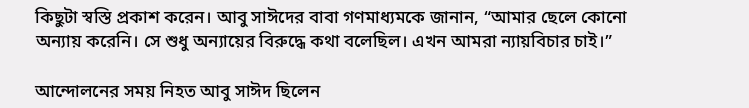কিছুটা স্বস্তি প্রকাশ করেন। আবু সাঈদের বাবা গণমাধ্যমকে জানান, “আমার ছেলে কোনো অন্যায় করেনি। সে শুধু অন্যায়ের বিরুদ্ধে কথা বলেছিল। এখন আমরা ন্যায়বিচার চাই।”

আন্দোলনের সময় নিহত আবু সাঈদ ছিলেন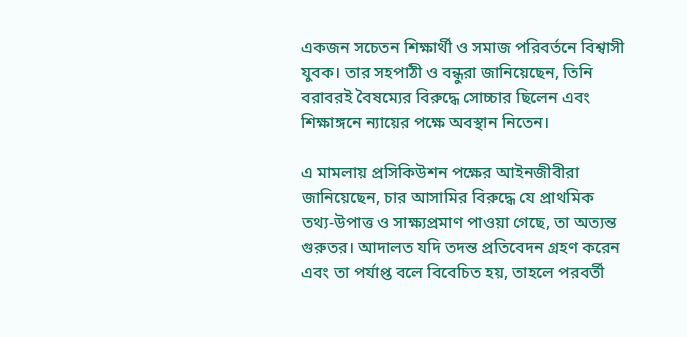একজন সচেতন শিক্ষার্থী ও সমাজ পরিবর্তনে বিশ্বাসী যুবক। তার সহপাঠী ও বন্ধুরা জানিয়েছেন, তিনি বরাবরই বৈষম্যের বিরুদ্ধে সোচ্চার ছিলেন এবং শিক্ষাঙ্গনে ন্যায়ের পক্ষে অবস্থান নিতেন।

এ মামলায় প্রসিকিউশন পক্ষের আইনজীবীরা জানিয়েছেন, চার আসামির বিরুদ্ধে যে প্রাথমিক তথ্য-উপাত্ত ও সাক্ষ্যপ্রমাণ পাওয়া গেছে, তা অত্যন্ত গুরুতর। আদালত যদি তদন্ত প্রতিবেদন গ্রহণ করেন এবং তা পর্যাপ্ত বলে বিবেচিত হয়, তাহলে পরবর্তী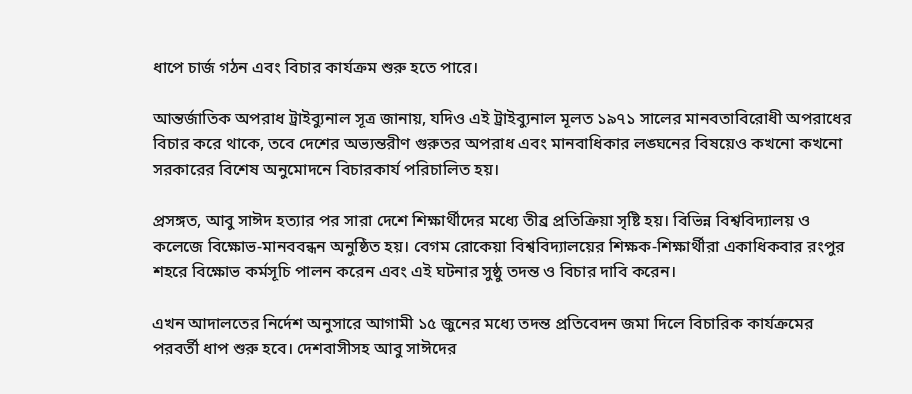ধাপে চার্জ গঠন এবং বিচার কার্যক্রম শুরু হতে পারে।

আন্তর্জাতিক অপরাধ ট্রাইব্যুনাল সূত্র জানায়, যদিও এই ট্রাইব্যুনাল মূলত ১৯৭১ সালের মানবতাবিরোধী অপরাধের বিচার করে থাকে, তবে দেশের অভ্যন্তরীণ গুরুতর অপরাধ এবং মানবাধিকার লঙ্ঘনের বিষয়েও কখনো কখনো সরকারের বিশেষ অনুমোদনে বিচারকার্য পরিচালিত হয়।

প্রসঙ্গত, আবু সাঈদ হত্যার পর সারা দেশে শিক্ষার্থীদের মধ্যে তীব্র প্রতিক্রিয়া সৃষ্টি হয়। বিভিন্ন বিশ্ববিদ্যালয় ও কলেজে বিক্ষোভ-মানববন্ধন অনুষ্ঠিত হয়। বেগম রোকেয়া বিশ্ববিদ্যালয়ের শিক্ষক-শিক্ষার্থীরা একাধিকবার রংপুর শহরে বিক্ষোভ কর্মসূচি পালন করেন এবং এই ঘটনার সুষ্ঠু তদন্ত ও বিচার দাবি করেন।

এখন আদালতের নির্দেশ অনুসারে আগামী ১৫ জুনের মধ্যে তদন্ত প্রতিবেদন জমা দিলে বিচারিক কার্যক্রমের পরবর্তী ধাপ শুরু হবে। দেশবাসীসহ আবু সাঈদের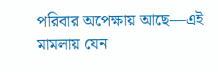পরিবার অপেক্ষায় আছে—এই মামলায় যেন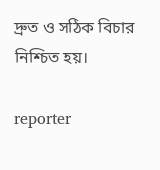দ্রুত ও সঠিক বিচার নিশ্চিত হয়।

reporter